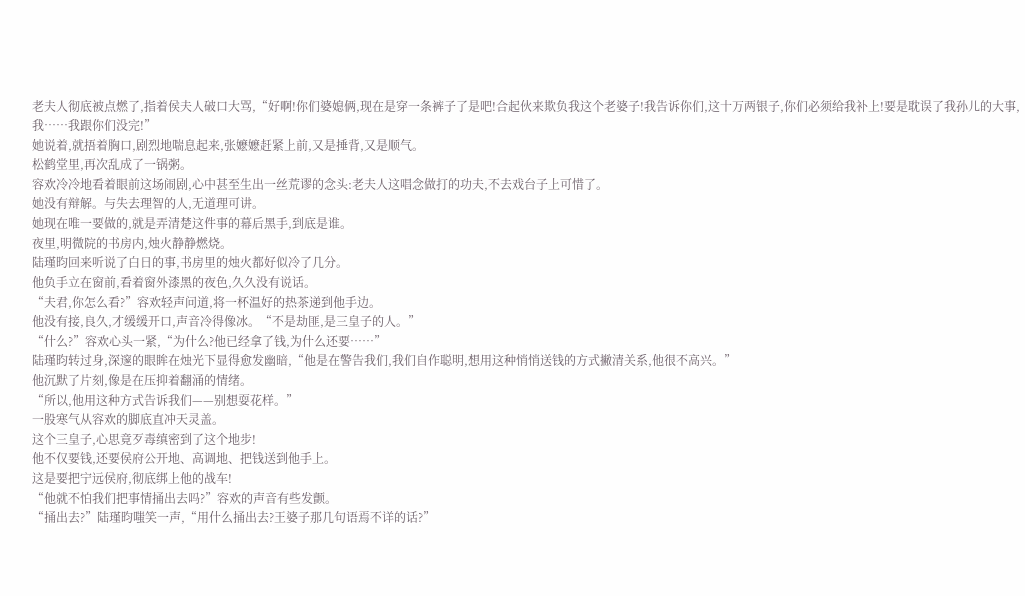老夫人彻底被点燃了,指着侯夫人破口大骂,“好啊!你们婆媳俩,现在是穿一条裤子了是吧!合起伙来欺负我这个老婆子!我告诉你们,这十万两银子,你们必须给我补上!要是耽误了我孙儿的大事,我……我跟你们没完!”
她说着,就捂着胸口,剧烈地喘息起来,张嬷嬷赶紧上前,又是捶背,又是顺气。
松鹤堂里,再次乱成了一锅粥。
容欢冷冷地看着眼前这场闹剧,心中甚至生出一丝荒谬的念头:老夫人这唱念做打的功夫,不去戏台子上可惜了。
她没有辩解。与失去理智的人,无道理可讲。
她现在唯一要做的,就是弄清楚这件事的幕后黑手,到底是谁。
夜里,明微院的书房内,烛火静静燃烧。
陆瑾昀回来听说了白日的事,书房里的烛火都好似冷了几分。
他负手立在窗前,看着窗外漆黑的夜色,久久没有说话。
“夫君,你怎么看?”容欢轻声问道,将一杯温好的热茶递到他手边。
他没有接,良久,才缓缓开口,声音冷得像冰。“不是劫匪,是三皇子的人。”
“什么?”容欢心头一紧,“为什么?他已经拿了钱,为什么还要……”
陆瑾昀转过身,深邃的眼眸在烛光下显得愈发幽暗,“他是在警告我们,我们自作聪明,想用这种悄悄送钱的方式撇清关系,他很不高兴。”
他沉默了片刻,像是在压抑着翻涌的情绪。
“所以,他用这种方式告诉我们——别想耍花样。”
一股寒气从容欢的脚底直冲天灵盖。
这个三皇子,心思竟歹毒缜密到了这个地步!
他不仅要钱,还要侯府公开地、高调地、把钱送到他手上。
这是要把宁远侯府,彻底绑上他的战车!
“他就不怕我们把事情捅出去吗?”容欢的声音有些发颤。
“捅出去?”陆瑾昀嗤笑一声,“用什么捅出去?王婆子那几句语焉不详的话?”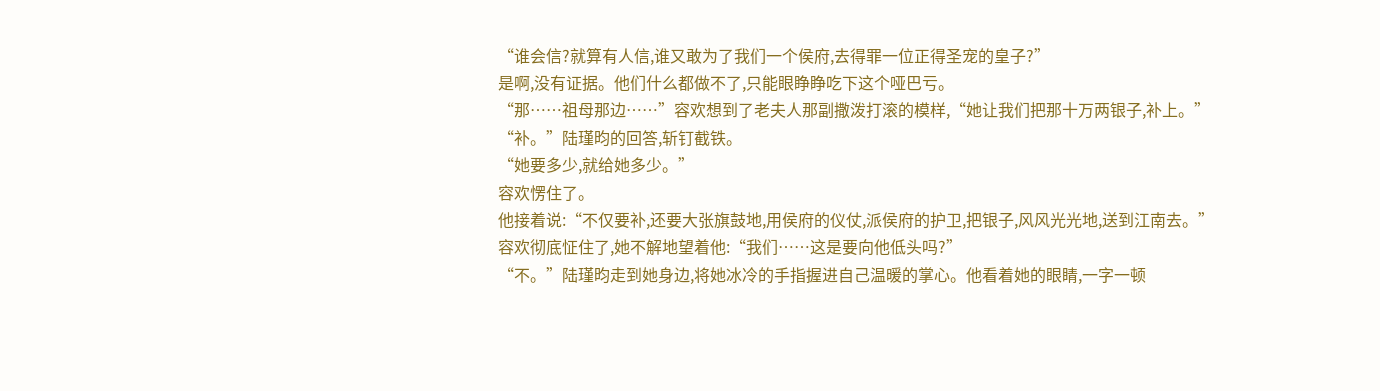“谁会信?就算有人信,谁又敢为了我们一个侯府,去得罪一位正得圣宠的皇子?”
是啊,没有证据。他们什么都做不了,只能眼睁睁吃下这个哑巴亏。
“那……祖母那边……”容欢想到了老夫人那副撒泼打滚的模样,“她让我们把那十万两银子,补上。”
“补。”陆瑾昀的回答,斩钉截铁。
“她要多少,就给她多少。”
容欢愣住了。
他接着说:“不仅要补,还要大张旗鼓地,用侯府的仪仗,派侯府的护卫,把银子,风风光光地,送到江南去。”
容欢彻底怔住了,她不解地望着他:“我们……这是要向他低头吗?”
“不。”陆瑾昀走到她身边,将她冰冷的手指握进自己温暖的掌心。他看着她的眼睛,一字一顿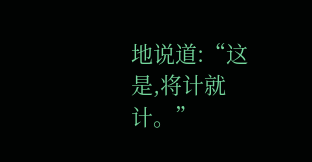地说道:“这是,将计就计。”